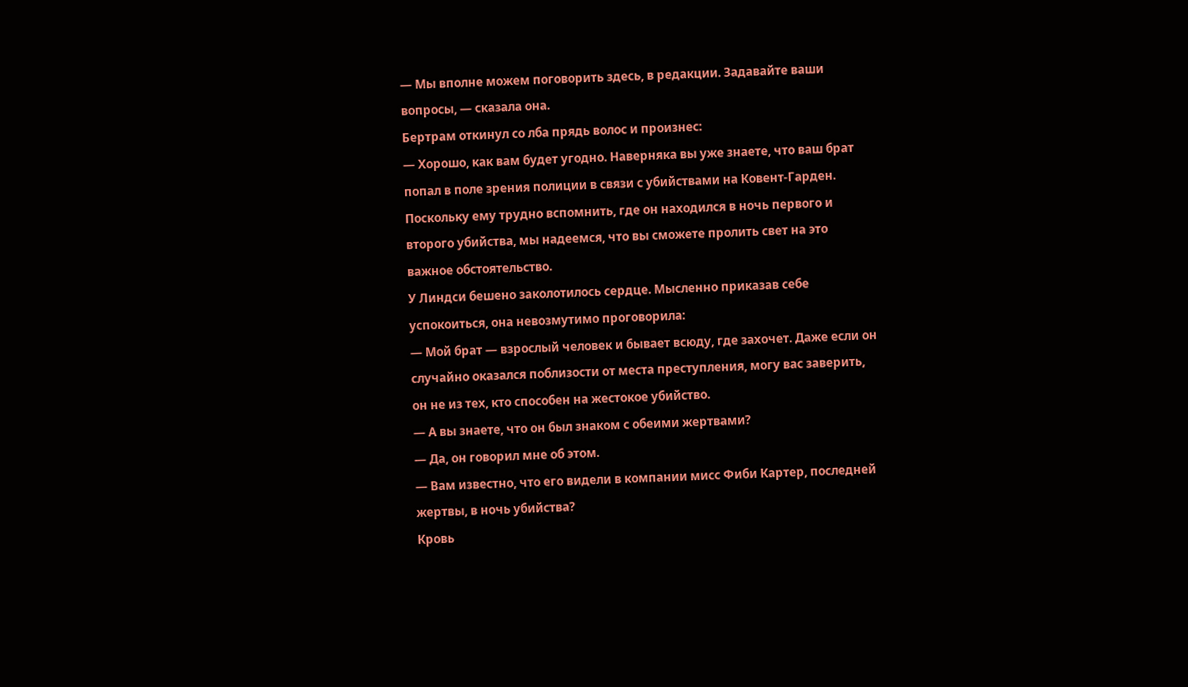— Мы вполне можем поговорить здесь, в редакции. Задавайте ваши вопросы, — сказала она.
Бертрам откинул со лба прядь волос и произнес:
— Хорошо, как вам будет угодно. Наверняка вы уже знаете, что ваш брат попал в поле зрения полиции в связи с убийствами на Ковент-Гарден. Поскольку ему трудно вспомнить, где он находился в ночь первого и второго убийства, мы надеемся, что вы сможете пролить свет на это важное обстоятельство.
У Линдси бешено заколотилось сердце. Мысленно приказав себе успокоиться, она невозмутимо проговорила:
— Мой брат — взрослый человек и бывает всюду, где захочет. Даже если он случайно оказался поблизости от места преступления, могу вас заверить, он не из тех, кто способен на жестокое убийство.
— А вы знаете, что он был знаком с обеими жертвами?
— Да, он говорил мне об этом.
— Вам известно, что его видели в компании мисс Фиби Картер, последней жертвы, в ночь убийства?
Кровь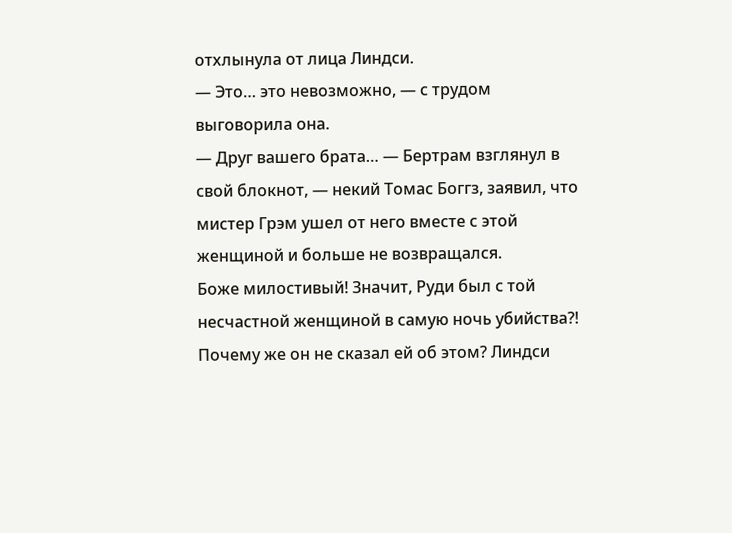отхлынула от лица Линдси.
— Это… это невозможно, — с трудом выговорила она.
— Друг вашего брата… — Бертрам взглянул в свой блокнот, — некий Томас Боггз, заявил, что мистер Грэм ушел от него вместе с этой женщиной и больше не возвращался.
Боже милостивый! Значит, Руди был с той несчастной женщиной в самую ночь убийства?! Почему же он не сказал ей об этом? Линдси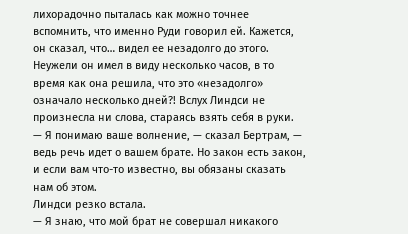лихорадочно пыталась как можно точнее вспомнить, что именно Руди говорил ей. Кажется, он сказал, что… видел ее незадолго до этого. Неужели он имел в виду несколько часов, в то время как она решила, что это «незадолго» означало несколько дней?! Вслух Линдси не произнесла ни слова, стараясь взять себя в руки.
— Я понимаю ваше волнение, — сказал Бертрам, — ведь речь идет о вашем брате. Но закон есть закон, и если вам что-то известно, вы обязаны сказать нам об этом.
Линдси резко встала.
— Я знаю, что мой брат не совершал никакого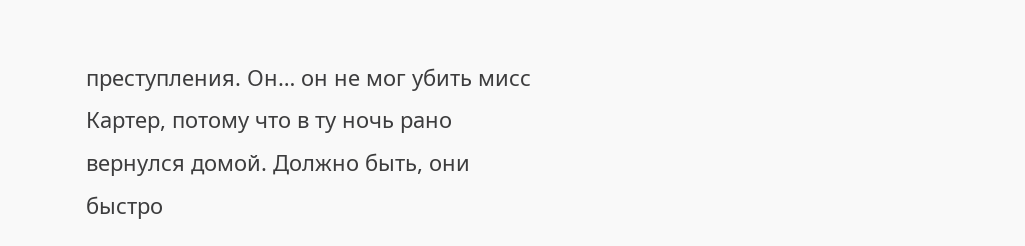преступления. Он… он не мог убить мисс Картер, потому что в ту ночь рано вернулся домой. Должно быть, они быстро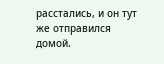расстались, и он тут же отправился домой.